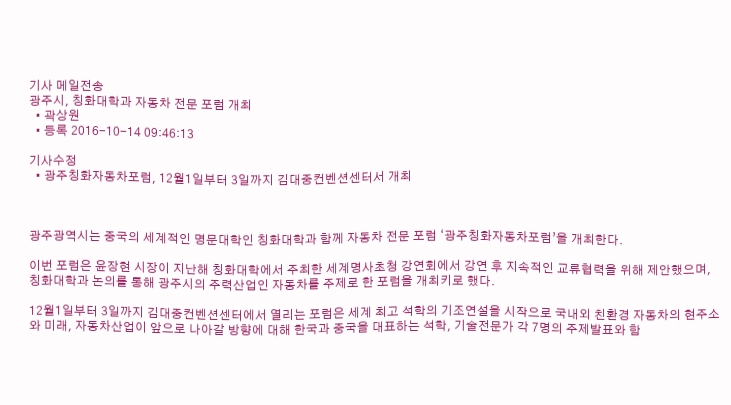기사 메일전송
광주시, 칭화대학과 자동차 전문 포럼 개최
  • 곽상원
  • 등록 2016-10-14 09:46:13

기사수정
  • 광주칭화자동차포럼, 12월1일부터 3일까지 김대중컨벤션센터서 개최



광주광역시는 중국의 세계적인 명문대학인 칭화대학과 함께 자동차 전문 포럼 ‘광주칭화자동차포럼’을 개최한다.

이번 포럼은 윤장현 시장이 지난해 칭화대학에서 주최한 세계명사초청 강연회에서 강연 후 지속적인 교류협력을 위해 제안했으며, 칭화대학과 논의를 통해 광주시의 주력산업인 자동차를 주제로 한 포럼을 개최키로 했다.

12월1일부터 3일까지 김대중컨벤션센터에서 열리는 포럼은 세계 최고 석학의 기조연설을 시작으로 국내외 친환경 자동차의 현주소와 미래, 자동차산업이 앞으로 나아갈 방향에 대해 한국과 중국을 대표하는 석학, 기술전문가 각 7명의 주제발표와 함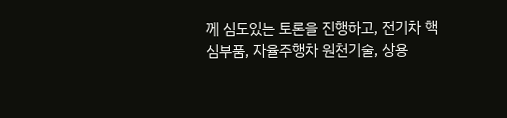께 심도있는 토론을 진행하고, 전기차 핵심부품, 자율주행차 원천기술, 상용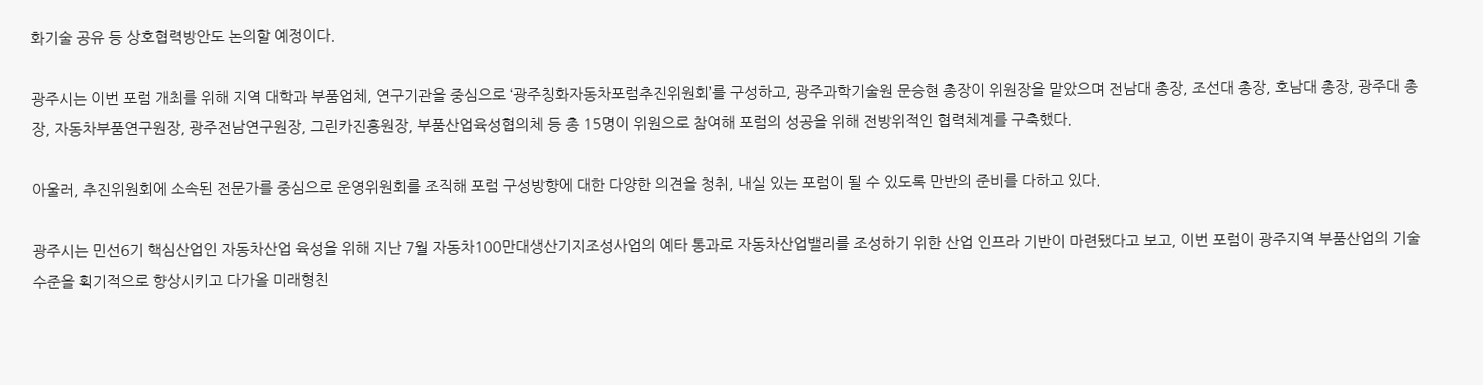화기술 공유 등 상호협력방안도 논의할 예정이다.

광주시는 이번 포럼 개최를 위해 지역 대학과 부품업체, 연구기관을 중심으로 ‘광주칭화자동차포럼추진위원회’를 구성하고, 광주과학기술원 문승현 총장이 위원장을 맡았으며 전남대 총장, 조선대 총장, 호남대 총장, 광주대 총장, 자동차부품연구원장, 광주전남연구원장, 그린카진흥원장, 부품산업육성협의체 등 총 15명이 위원으로 참여해 포럼의 성공을 위해 전방위적인 협력체계를 구축했다.

아울러, 추진위원회에 소속된 전문가를 중심으로 운영위원회를 조직해 포럼 구성방향에 대한 다양한 의견을 청취, 내실 있는 포럼이 될 수 있도록 만반의 준비를 다하고 있다.

광주시는 민선6기 핵심산업인 자동차산업 육성을 위해 지난 7월 자동차100만대생산기지조성사업의 예타 통과로 자동차산업밸리를 조성하기 위한 산업 인프라 기반이 마련됐다고 보고, 이번 포럼이 광주지역 부품산업의 기술수준을 획기적으로 향상시키고 다가올 미래형친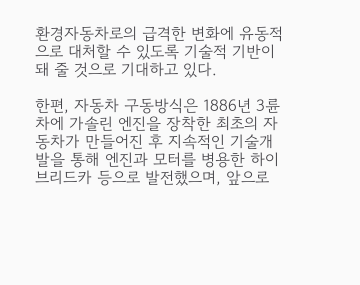환경자동차로의 급격한 변화에 유동적으로 대처할 수 있도록 기술적 기반이 돼 줄 것으로 기대하고 있다.

한편, 자동차 구동방식은 1886년 3륜차에 가솔린 엔진을 장착한 최초의 자동차가 만들어진 후 지속적인 기술개발을 통해 엔진과 모터를 병용한 하이브리드카 등으로 발전했으며, 앞으로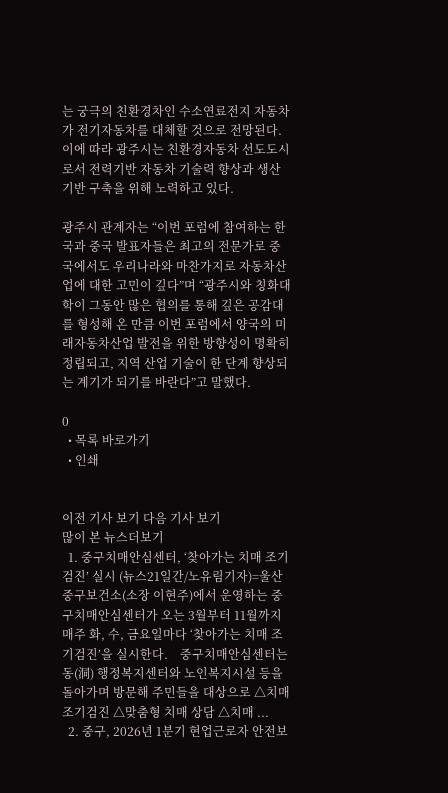는 궁극의 친환경차인 수소연료전지 자동차가 전기자동차를 대체할 것으로 전망된다. 이에 따라 광주시는 친환경자동차 선도도시로서 전력기반 자동차 기술력 향상과 생산기반 구축을 위해 노력하고 있다.

광주시 관계자는 “이번 포럼에 참여하는 한국과 중국 발표자들은 최고의 전문가로 중국에서도 우리나라와 마찬가지로 자동차산업에 대한 고민이 깊다”며 “광주시와 칭화대학이 그동안 많은 협의를 통해 깊은 공감대를 형성해 온 만큼 이번 포럼에서 양국의 미래자동차산업 발전을 위한 방향성이 명확히 정립되고, 지역 산업 기술이 한 단계 향상되는 계기가 되기를 바란다”고 말했다.

0
  • 목록 바로가기
  • 인쇄


이전 기사 보기 다음 기사 보기
많이 본 뉴스더보기
  1. 중구치매안심센터, ‘찾아가는 치매 조기검진’ 실시 (뉴스21일간/노유림기자)=울산 중구보건소(소장 이현주)에서 운영하는 중구치매안심센터가 오는 3월부터 11월까지 매주 화, 수, 금요일마다 ‘찾아가는 치매 조기검진’을 실시한다.    중구치매안심센터는 동(洞) 행정복지센터와 노인복지시설 등을 돌아가며 방문해 주민들을 대상으로 △치매 조기검진 △맞춤형 치매 상담 △치매 ...
  2. 중구, 2026년 1분기 현업근로자 안전보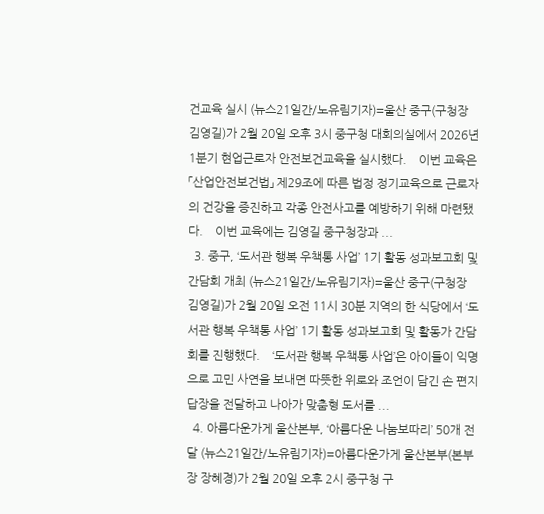건교육 실시 (뉴스21일간/노유림기자)=울산 중구(구청장 김영길)가 2월 20일 오후 3시 중구청 대회의실에서 2026년 1분기 현업근로자 안전보건교육을 실시했다.    이번 교육은 「산업안전보건법」 제29조에 따른 법정 정기교육으로 근로자의 건강을 증진하고 각종 안전사고를 예방하기 위해 마련됐다.    이번 교육에는 김영길 중구청장과 ...
  3. 중구, ‘도서관 행복 우책통 사업’ 1기 활동 성과보고회 및 간담회 개최 (뉴스21일간/노유림기자)=울산 중구(구청장 김영길)가 2월 20일 오전 11시 30분 지역의 한 식당에서 ‘도서관 행복 우책통 사업’ 1기 활동 성과보고회 및 활동가 간담회를 진행했다.    ‘도서관 행복 우책통 사업’은 아이들이 익명으로 고민 사연을 보내면 따뜻한 위로와 조언이 담긴 손 편지 답장을 전달하고 나아가 맞춤형 도서를 ...
  4. 아름다운가게 울산본부, ‘아름다운 나눔보따리’ 50개 전달 (뉴스21일간/노유림기자)=아름다운가게 울산본부(본부장 장혜경)가 2월 20일 오후 2시 중구청 구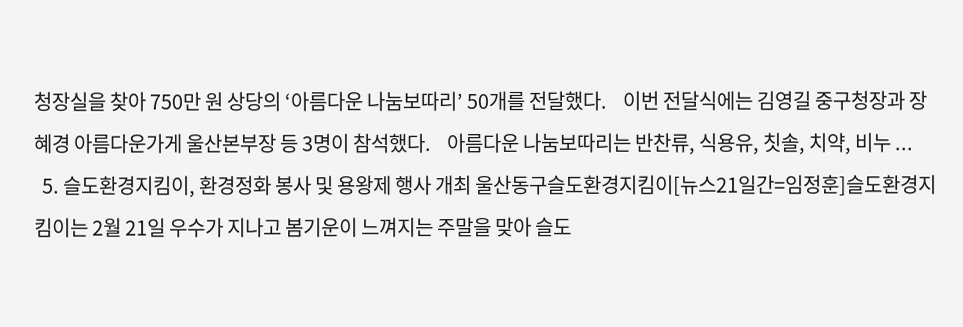청장실을 찾아 750만 원 상당의 ‘아름다운 나눔보따리’ 50개를 전달했다.    이번 전달식에는 김영길 중구청장과 장혜경 아름다운가게 울산본부장 등 3명이 참석했다.    아름다운 나눔보따리는 반찬류, 식용유, 칫솔, 치약, 비누 ...
  5. 슬도환경지킴이, 환경정화 봉사 및 용왕제 행사 개최 울산동구슬도환경지킴이[뉴스21일간=임정훈]슬도환경지킴이는 2월 21일 우수가 지나고 봄기운이 느껴지는 주말을 맞아 슬도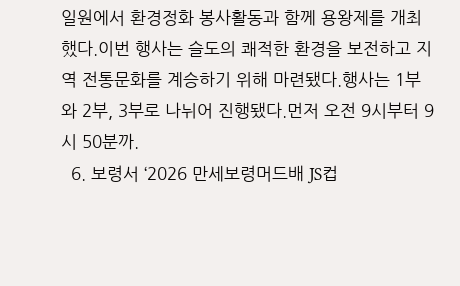일원에서 환경정화 봉사활동과 함께 용왕제를 개최했다.이번 행사는 슬도의 쾌적한 환경을 보전하고 지역 전통문화를 계승하기 위해 마련됐다.행사는 1부와 2부, 3부로 나뉘어 진행됐다.먼저 오전 9시부터 9시 50분까.
  6. 보령서 ‘2026 만세보령머드배 JS컵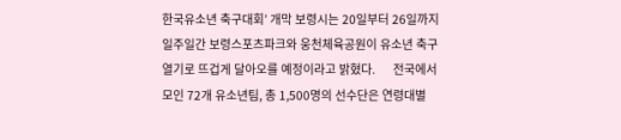한국유소년 축구대회’ 개막 보령시는 20일부터 26일까지 일주일간 보령스포츠파크와 웅천체육공원이 유소년 축구 열기로 뜨겁게 달아오를 예정이라고 밝혔다.      전국에서 모인 72개 유소년팀, 총 1,500명의 선수단은 연령대별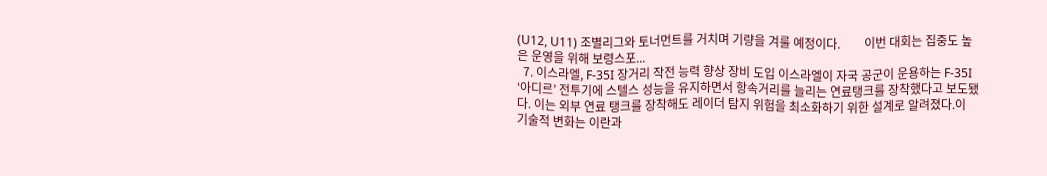(U12, U11) 조별리그와 토너먼트를 거치며 기량을 겨룰 예정이다.        이번 대회는 집중도 높은 운영을 위해 보령스포...
  7. 이스라엘, F‑35I 장거리 작전 능력 향상 장비 도입 이스라엘이 자국 공군이 운용하는 F‑35I ‘아디르’ 전투기에 스텔스 성능을 유지하면서 항속거리를 늘리는 연료탱크를 장착했다고 보도됐다. 이는 외부 연료 탱크를 장착해도 레이더 탐지 위험을 최소화하기 위한 설계로 알려졌다.이 기술적 변화는 이란과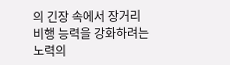의 긴장 속에서 장거리 비행 능력을 강화하려는 노력의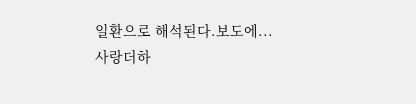일환으로 해석된다.보도에...
사랑더하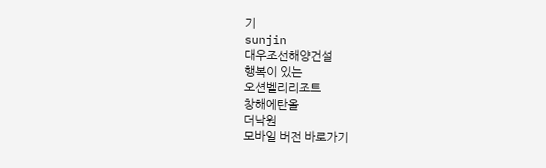기
sunjin
대우조선해양건설
행복이 있는
오션벨리리조트
창해에탄올
더낙원
모바일 버전 바로가기